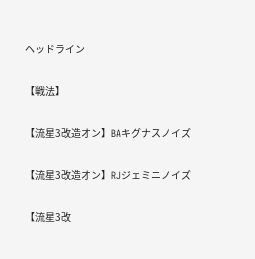ヘッドライン

【戦法】

【流星3改造オン】BAキグナスノイズ

【流星3改造オン】RJジェミニノイズ

【流星3改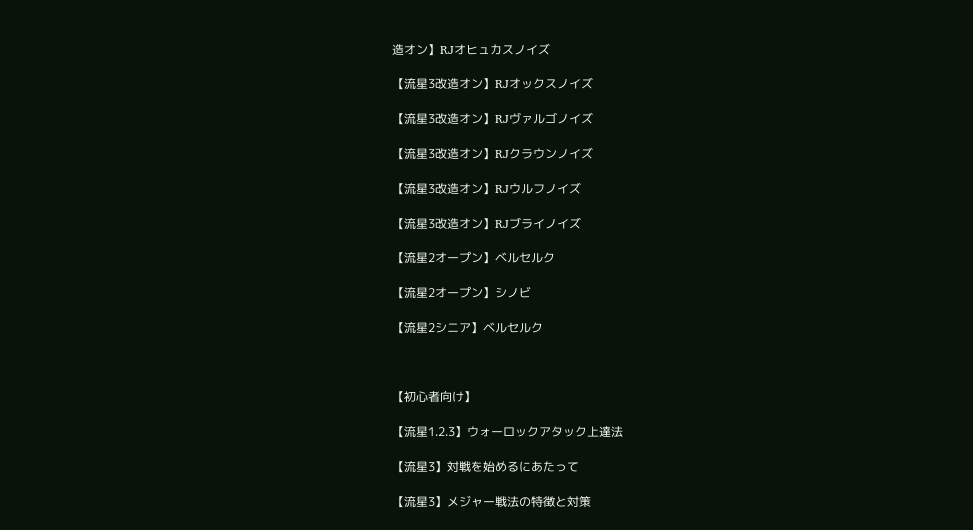造オン】RJオヒュカスノイズ

【流星3改造オン】RJオックスノイズ

【流星3改造オン】RJヴァルゴノイズ

【流星3改造オン】RJクラウンノイズ

【流星3改造オン】RJウルフノイズ

【流星3改造オン】RJブライノイズ

【流星2オープン】ベルセルク

【流星2オープン】シノビ

【流星2シニア】ベルセルク



【初心者向け】

【流星1.2.3】ウォーロックアタック上達法

【流星3】対戦を始めるにあたって

【流星3】メジャー戦法の特徴と対策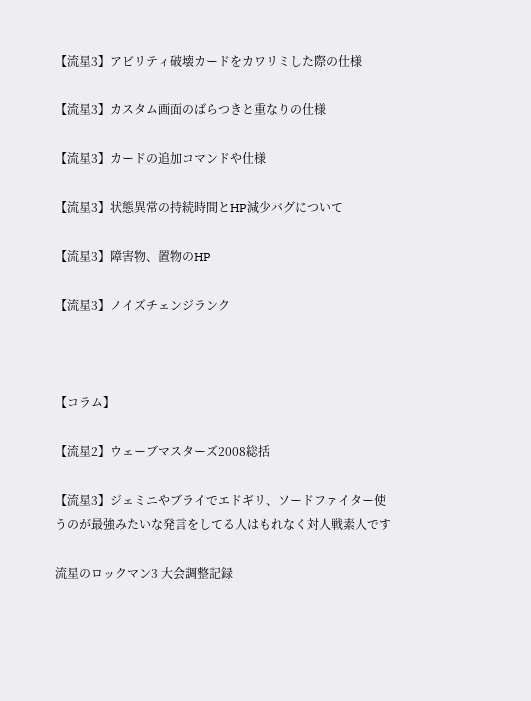【流星3】アビリティ破壊カードをカワリミした際の仕様

【流星3】カスタム画面のばらつきと重なりの仕様

【流星3】カードの追加コマンドや仕様

【流星3】状態異常の持続時間とHP減少バグについて

【流星3】障害物、置物のHP

【流星3】ノイズチェンジランク



【コラム】

【流星2】ウェーブマスターズ2008総括

【流星3】ジェミニやブライでエドギリ、ソードファイター使うのが最強みたいな発言をしてる人はもれなく対人戦素人です

流星のロックマン3 大会調整記録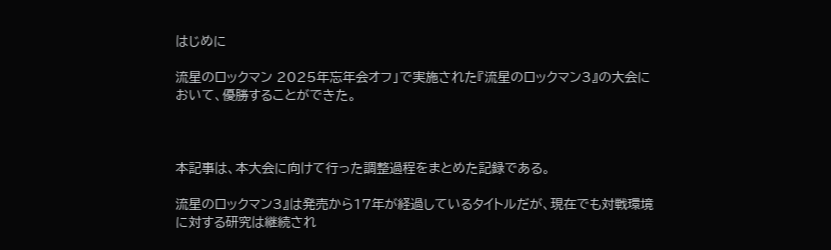はじめに

流星のロックマン 2025年忘年会オフ」で実施された『流星のロックマン3』の大会において、優勝することができた。



本記事は、本大会に向けて行った調整過程をまとめた記録である。

流星のロックマン3』は発売から17年が経過しているタイトルだが、現在でも対戦環境に対する研究は継続され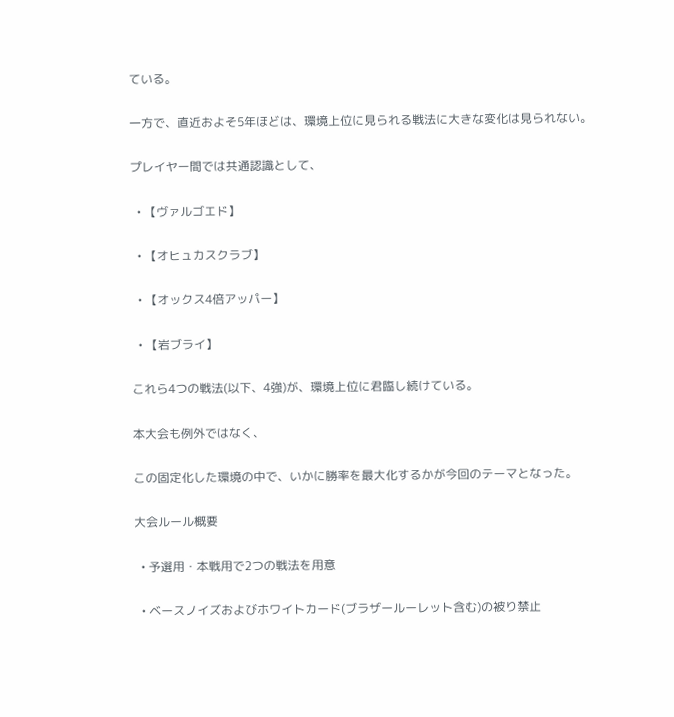ている。

一方で、直近およそ5年ほどは、環境上位に見られる戦法に大きな変化は見られない。

プレイヤー間では共通認識として、

  • 【ヴァルゴエド】

  • 【オヒュカスクラブ】

  • 【オックス4倍アッパー】

  • 【岩ブライ】

これら4つの戦法(以下、4強)が、環境上位に君臨し続けている。

本大会も例外ではなく、

この固定化した環境の中で、いかに勝率を最大化するかが今回のテーマとなった。

大会ルール概要

  • 予選用・本戦用で2つの戦法を用意

  • ベースノイズおよびホワイトカード(ブラザールーレット含む)の被り禁止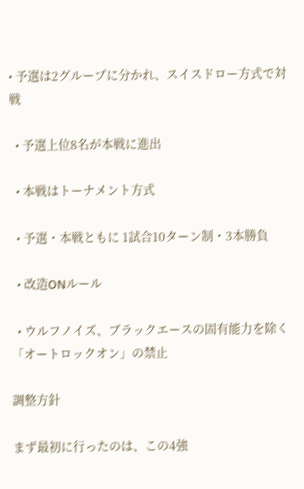• 予選は2グループに分かれ、スイスドロー方式で対戦

  • 予選上位8名が本戦に進出

  • 本戦はトーナメント方式

  • 予選・本戦ともに 1試合10ターン制・3本勝負

  • 改造ONルール

  • ウルフノイズ、ブラックエースの固有能力を除く「オートロックオン」の禁止

調整方針

まず最初に行ったのは、この4強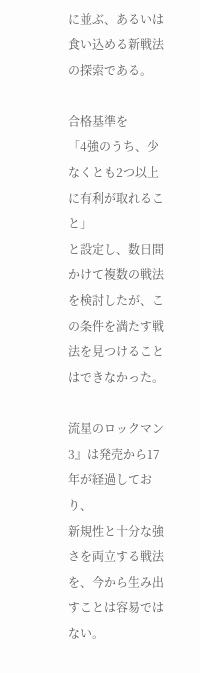に並ぶ、あるいは食い込める新戦法の探索である。

合格基準を
「4強のうち、少なくとも2つ以上に有利が取れること」
と設定し、数日間かけて複数の戦法を検討したが、この条件を満たす戦法を見つけることはできなかった。

流星のロックマン3』は発売から17年が経過しており、
新規性と十分な強さを両立する戦法を、今から生み出すことは容易ではない。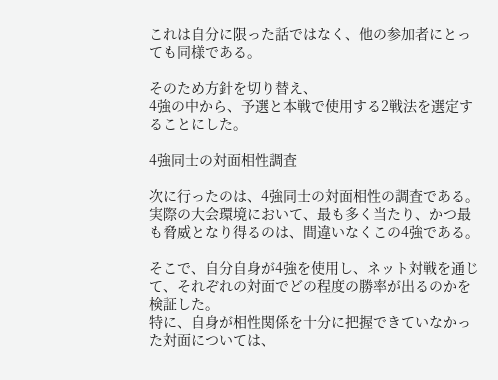これは自分に限った話ではなく、他の参加者にとっても同様である。

そのため方針を切り替え、
4強の中から、予選と本戦で使用する2戦法を選定することにした。

4強同士の対面相性調査

次に行ったのは、4強同士の対面相性の調査である。
実際の大会環境において、最も多く当たり、かつ最も脅威となり得るのは、間違いなくこの4強である。

そこで、自分自身が4強を使用し、ネット対戦を通じて、それぞれの対面でどの程度の勝率が出るのかを検証した。
特に、自身が相性関係を十分に把握できていなかった対面については、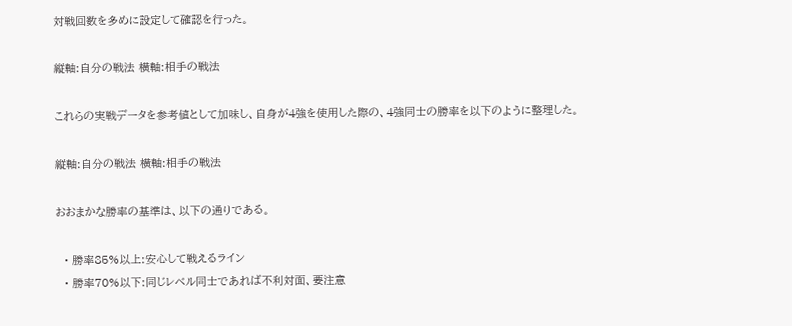対戦回数を多めに設定して確認を行った。

縦軸:自分の戦法 横軸:相手の戦法

これらの実戦データを参考値として加味し、自身が4強を使用した際の、4強同士の勝率を以下のように整理した。

縦軸:自分の戦法 横軸:相手の戦法

おおまかな勝率の基準は、以下の通りである。

  • 勝率85%以上:安心して戦えるライン
  • 勝率70%以下:同じレベル同士であれば不利対面、要注意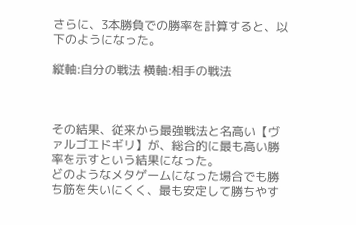さらに、3本勝負での勝率を計算すると、以下のようになった。

縦軸:自分の戦法 横軸:相手の戦法



その結果、従来から最強戦法と名高い【ヴァルゴエドギリ】が、総合的に最も高い勝率を示すという結果になった。
どのようなメタゲームになった場合でも勝ち筋を失いにくく、最も安定して勝ちやす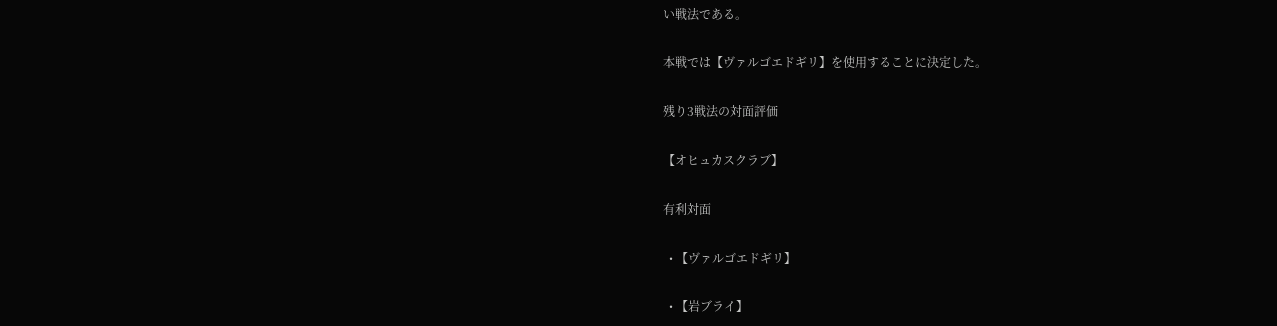い戦法である。

本戦では【ヴァルゴエドギリ】を使用することに決定した。

残り3戦法の対面評価

【オヒュカスクラブ】

有利対面

  • 【ヴァルゴエドギリ】

  • 【岩ブライ】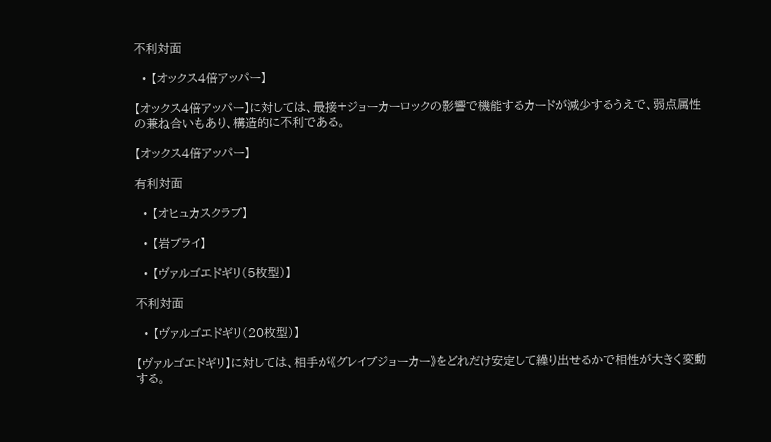不利対面

  • 【オックス4倍アッパー】

【オックス4倍アッパー】に対しては、最接+ジョーカーロックの影響で機能するカードが減少するうえで、弱点属性の兼ね合いもあり、構造的に不利である。

【オックス4倍アッパー】

有利対面

  • 【オヒュカスクラブ】

  • 【岩ブライ】

  • 【ヴァルゴエドギリ(5枚型)】

不利対面

  • 【ヴァルゴエドギリ(20枚型)】

【ヴァルゴエドギリ】に対しては、相手が《グレイブジョーカー》をどれだけ安定して繰り出せるかで相性が大きく変動する。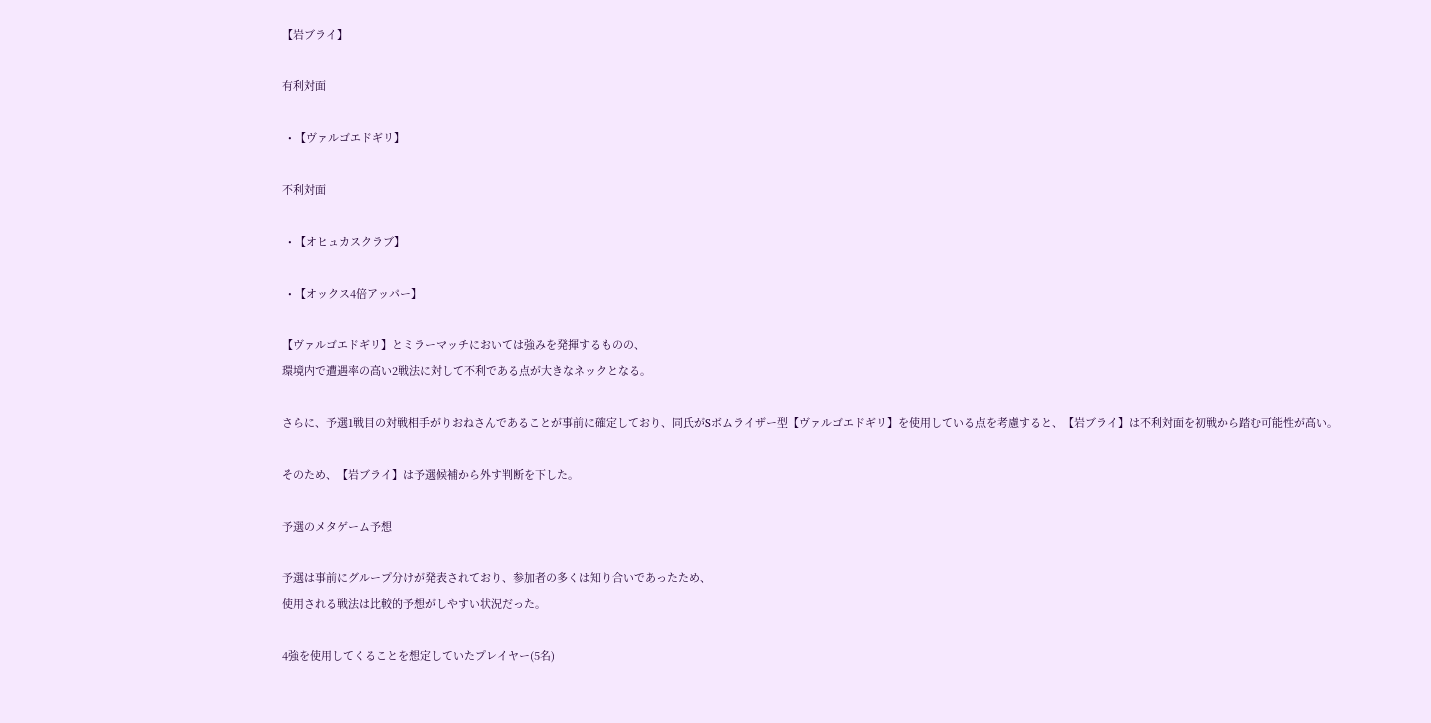【岩ブライ】

有利対面

  • 【ヴァルゴエドギリ】

不利対面

  • 【オヒュカスクラブ】

  • 【オックス4倍アッパー】

【ヴァルゴエドギリ】とミラーマッチにおいては強みを発揮するものの、
環境内で遭遇率の高い2戦法に対して不利である点が大きなネックとなる。

さらに、予選1戦目の対戦相手がりおねさんであることが事前に確定しており、同氏がSボムライザー型【ヴァルゴエドギリ】を使用している点を考慮すると、【岩ブライ】は不利対面を初戦から踏む可能性が高い。

そのため、【岩ブライ】は予選候補から外す判断を下した。

予選のメタゲーム予想

予選は事前にグループ分けが発表されており、参加者の多くは知り合いであったため、
使用される戦法は比較的予想がしやすい状況だった。

4強を使用してくることを想定していたプレイヤー(5名)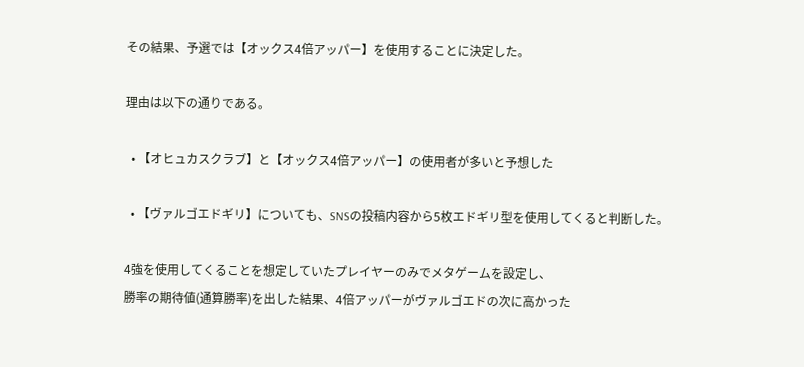その結果、予選では【オックス4倍アッパー】を使用することに決定した。

理由は以下の通りである。

  • 【オヒュカスクラブ】と【オックス4倍アッパー】の使用者が多いと予想した

  • 【ヴァルゴエドギリ】についても、SNSの投稿内容から5枚エドギリ型を使用してくると判断した。

4強を使用してくることを想定していたプレイヤーのみでメタゲームを設定し、
勝率の期待値(通算勝率)を出した結果、4倍アッパーがヴァルゴエドの次に高かった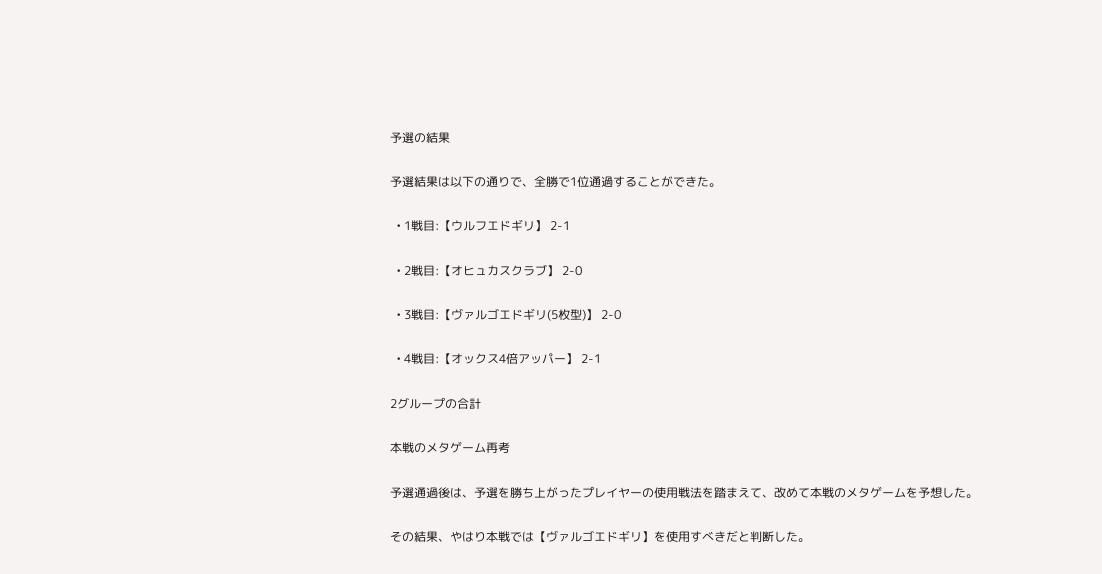予選の結果

予選結果は以下の通りで、全勝で1位通過することができた。

  • 1戦目:【ウルフエドギリ】 2-1

  • 2戦目:【オヒュカスクラブ】 2-0

  • 3戦目:【ヴァルゴエドギリ(5枚型)】 2-0

  • 4戦目:【オックス4倍アッパー】 2-1

2グループの合計

本戦のメタゲーム再考

予選通過後は、予選を勝ち上がったプレイヤーの使用戦法を踏まえて、改めて本戦のメタゲームを予想した。

その結果、やはり本戦では【ヴァルゴエドギリ】を使用すべきだと判断した。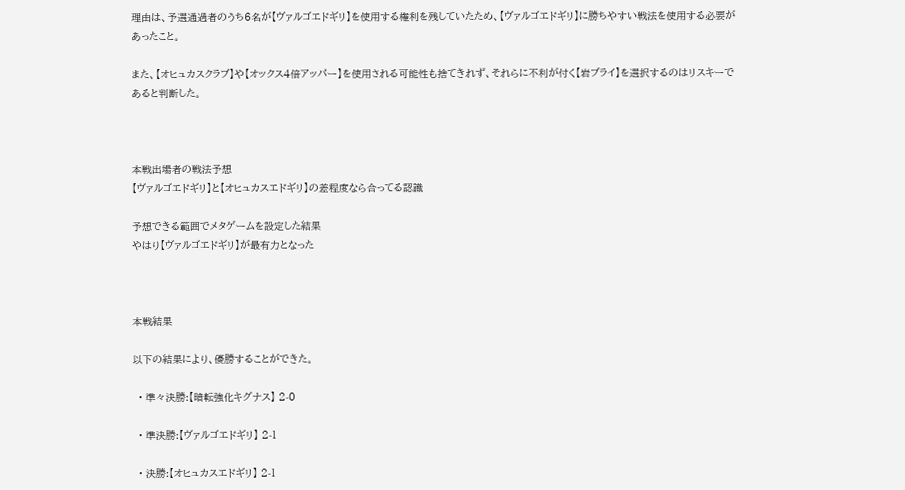理由は、予選通過者のうち6名が【ヴァルゴエドギリ】を使用する権利を残していたため、【ヴァルゴエドギリ】に勝ちやすい戦法を使用する必要があったこと。

また、【オヒュカスクラブ】や【オックス4倍アッパー】を使用される可能性も捨てきれず、それらに不利が付く【岩ブライ】を選択するのはリスキーであると判断した。



本戦出場者の戦法予想
【ヴァルゴエドギリ】と【オヒュカスエドギリ】の差程度なら合ってる認識

予想できる範囲でメタゲームを設定した結果
やはり【ヴァルゴエドギリ】が最有力となった



本戦結果

以下の結果により、優勝することができた。

  • 準々決勝:【暗転強化キグナス】 2-0

  • 準決勝:【ヴァルゴエドギリ】 2-1

  • 決勝:【オヒュカスエドギリ】 2-1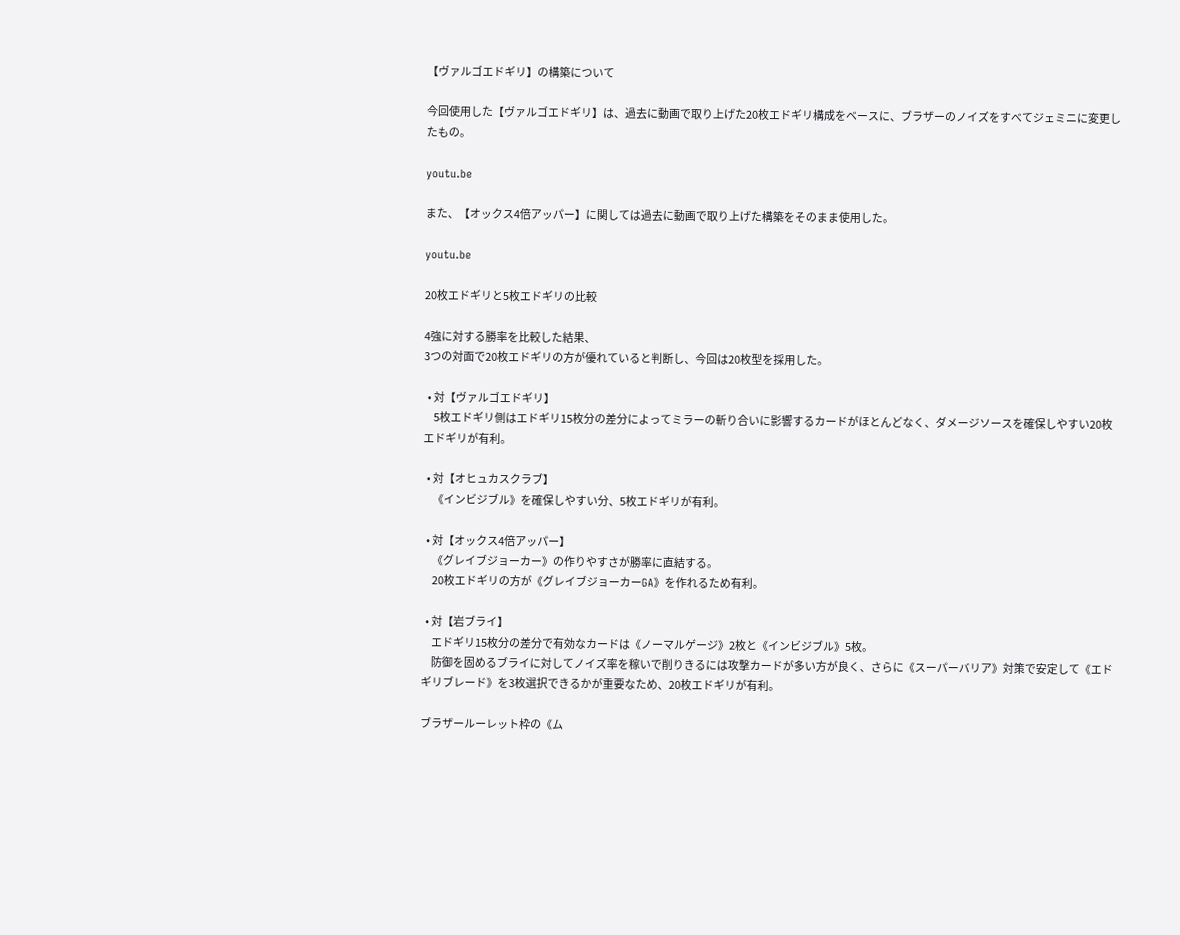【ヴァルゴエドギリ】の構築について

今回使用した【ヴァルゴエドギリ】は、過去に動画で取り上げた20枚エドギリ構成をベースに、ブラザーのノイズをすべてジェミニに変更したもの。

youtu.be

また、【オックス4倍アッパー】に関しては過去に動画で取り上げた構築をそのまま使用した。

youtu.be

20枚エドギリと5枚エドギリの比較

4強に対する勝率を比較した結果、
3つの対面で20枚エドギリの方が優れていると判断し、今回は20枚型を採用した。

  • 対【ヴァルゴエドギリ】
     5枚エドギリ側はエドギリ15枚分の差分によってミラーの斬り合いに影響するカードがほとんどなく、ダメージソースを確保しやすい20枚エドギリが有利。

  • 対【オヒュカスクラブ】
     《インビジブル》を確保しやすい分、5枚エドギリが有利。

  • 対【オックス4倍アッパー】
     《グレイブジョーカー》の作りやすさが勝率に直結する。
     20枚エドギリの方が《グレイブジョーカーGA》を作れるため有利。

  • 対【岩ブライ】
     エドギリ15枚分の差分で有効なカードは《ノーマルゲージ》2枚と《インビジブル》5枚。
     防御を固めるブライに対してノイズ率を稼いで削りきるには攻撃カードが多い方が良く、さらに《スーパーバリア》対策で安定して《エドギリブレード》を3枚選択できるかが重要なため、20枚エドギリが有利。

ブラザールーレット枠の《ム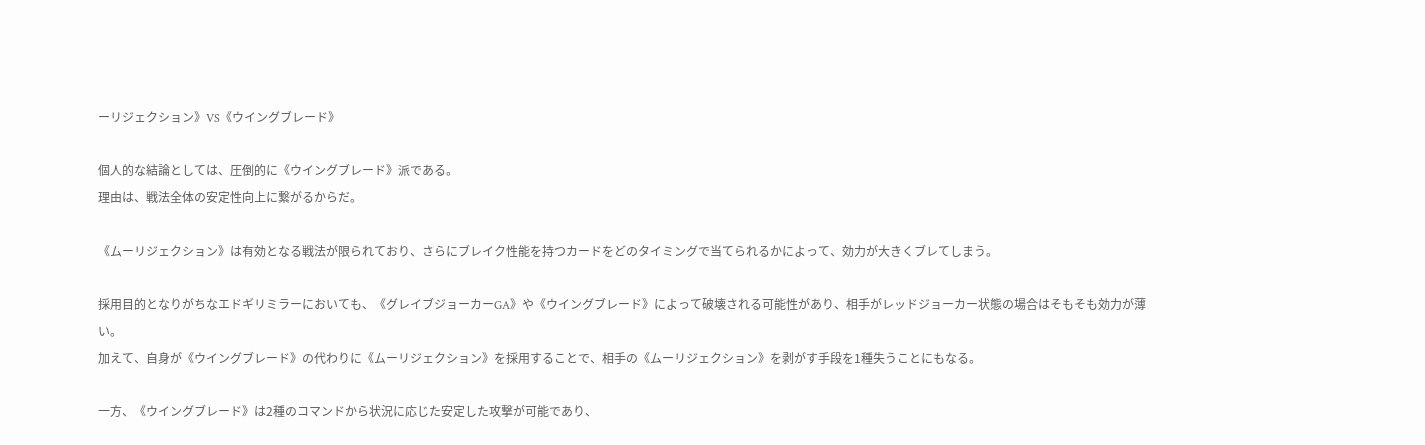ーリジェクション》VS《ウイングブレード》

個人的な結論としては、圧倒的に《ウイングブレード》派である。
理由は、戦法全体の安定性向上に繋がるからだ。

《ムーリジェクション》は有効となる戦法が限られており、さらにブレイク性能を持つカードをどのタイミングで当てられるかによって、効力が大きくブレてしまう。

採用目的となりがちなエドギリミラーにおいても、《グレイブジョーカーGA》や《ウイングブレード》によって破壊される可能性があり、相手がレッドジョーカー状態の場合はそもそも効力が薄い。
加えて、自身が《ウイングブレード》の代わりに《ムーリジェクション》を採用することで、相手の《ムーリジェクション》を剥がす手段を1種失うことにもなる。

一方、《ウイングブレード》は2種のコマンドから状況に応じた安定した攻撃が可能であり、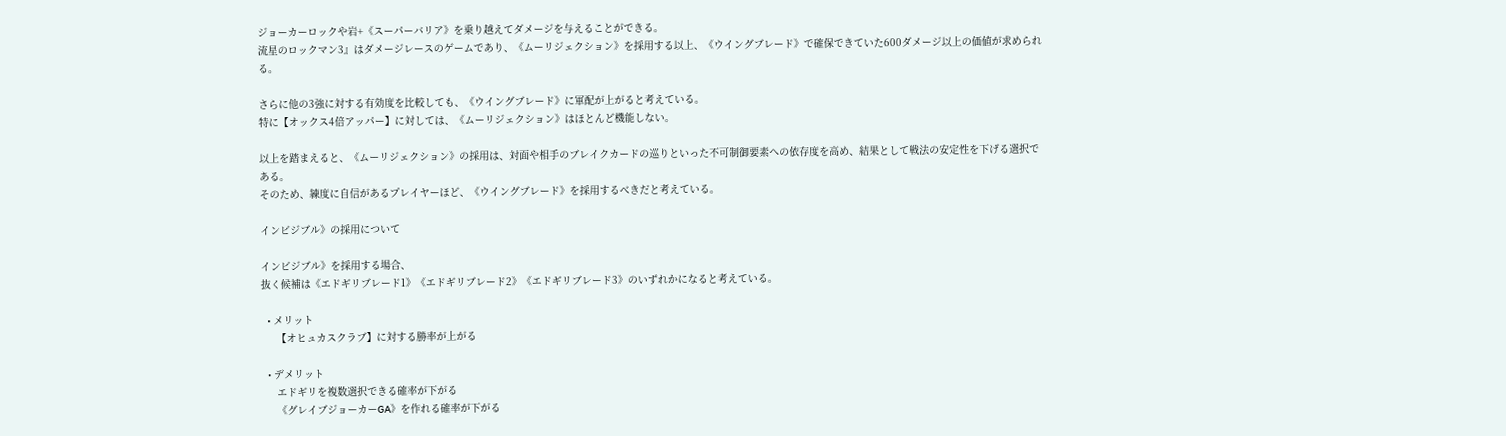ジョーカーロックや岩+《スーパーバリア》を乗り越えてダメージを与えることができる。
流星のロックマン3』はダメージレースのゲームであり、《ムーリジェクション》を採用する以上、《ウイングブレード》で確保できていた600ダメージ以上の価値が求められる。

さらに他の3強に対する有効度を比較しても、《ウイングブレード》に軍配が上がると考えている。
特に【オックス4倍アッパー】に対しては、《ムーリジェクション》はほとんど機能しない。

以上を踏まえると、《ムーリジェクション》の採用は、対面や相手のブレイクカードの巡りといった不可制御要素への依存度を高め、結果として戦法の安定性を下げる選択である。
そのため、練度に自信があるプレイヤーほど、《ウイングブレード》を採用するべきだと考えている。

インビジブル》の採用について

インビジブル》を採用する場合、
抜く候補は《エドギリブレード1》《エドギリブレード2》《エドギリブレード3》のいずれかになると考えている。

  • メリット
     【オヒュカスクラブ】に対する勝率が上がる

  • デメリット
     エドギリを複数選択できる確率が下がる
     《グレイブジョーカーGA》を作れる確率が下がる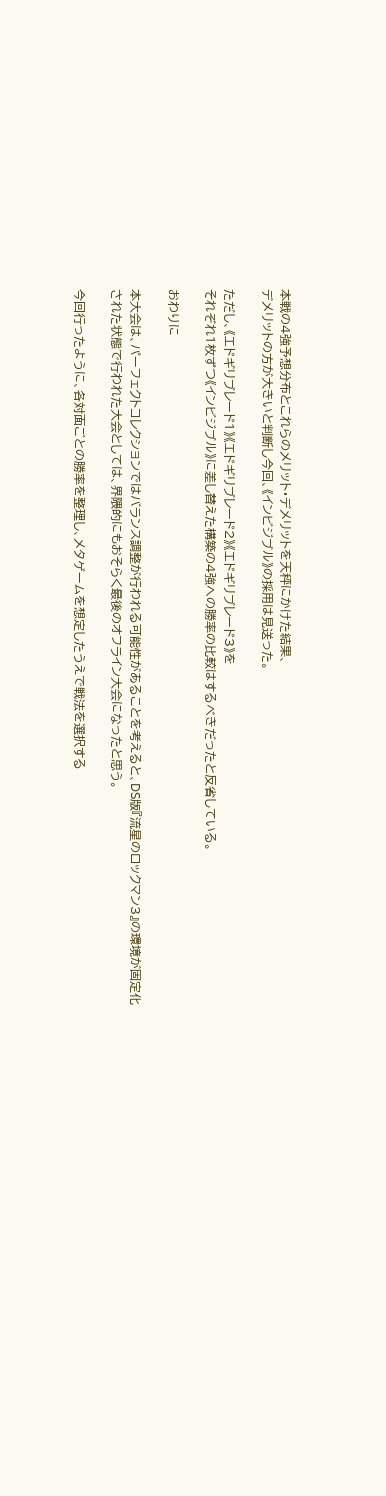本戦の4強予想分布とこれらのメリット・デメリットを天秤にかけた結果、
デメリットの方が大きいと判断し今回、《インビジブル》の採用は見送った。

ただし、《エドギリブレード1》《エドギリブレード2》《エドギリブレード3》を
それぞれ1枚ずつ《インビジブル》に差し替えた構築の4強への勝率の比較はするべきだったと反省している。

おわりに

本大会は、パーフェクトコレクションではバランス調整が行われる可能性があることを考えると、DS版『流星のロックマン3』の環境が固定化された状態で行われた大会としては、界隈的にもおそらく最後のオフライン大会になったと思う。

今回行ったように、各対面ごとの勝率を整理し、メタゲームを想定したうえで戦法を選択する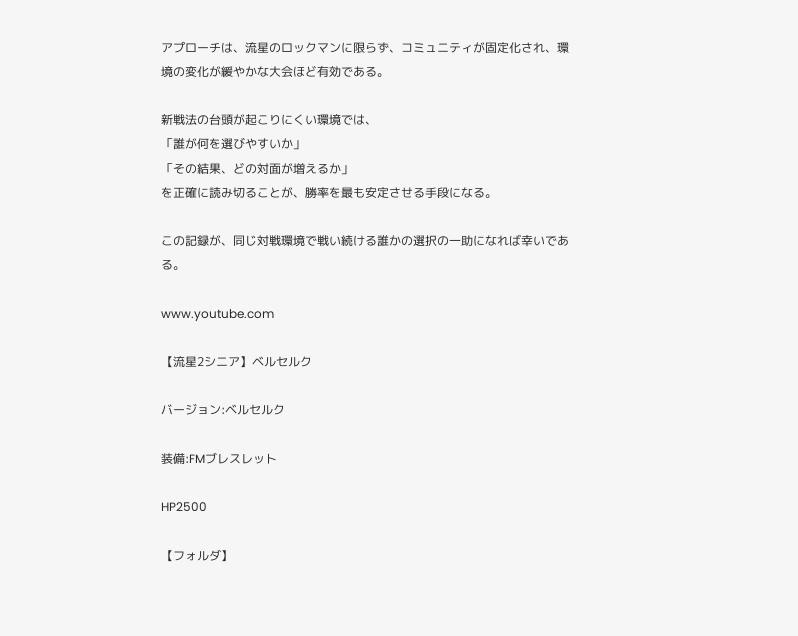アプローチは、流星のロックマンに限らず、コミュニティが固定化され、環境の変化が緩やかな大会ほど有効である。

新戦法の台頭が起こりにくい環境では、
「誰が何を選びやすいか」
「その結果、どの対面が増えるか」
を正確に読み切ることが、勝率を最も安定させる手段になる。

この記録が、同じ対戦環境で戦い続ける誰かの選択の一助になれば幸いである。

www.youtube.com

【流星2シニア】ベルセルク

バージョン:ベルセルク

装備:FMブレスレット

HP2500

【フォルダ】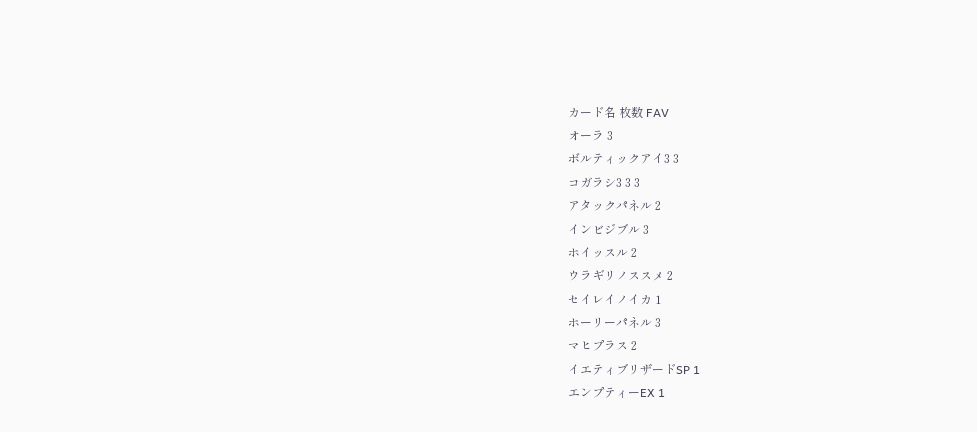カード名 枚数 FAV
オーラ 3
ボルティックアイ3 3
コガラシ3 3 3
アタックパネル 2
インビジブル 3
ホイッスル 2
ウラギリノススメ 2
セイレイノイカ 1
ホーリーパネル 3
マヒプラス 2
イエティブリザードSP 1
エンプティーEX 1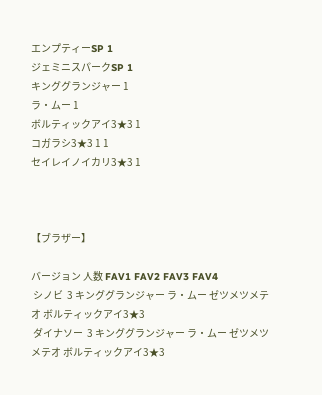エンプティーSP 1
ジェミニスパークSP 1
キンググランジャー 1
ラ・ムー 1
ボルティックアイ3★3 1
コガラシ3★3 1 1
セイレイノイカリ3★3 1



【ブラザー】

バージョン 人数 FAV1 FAV2 FAV3 FAV4
 シノビ  3 キンググランジャー ラ・ムー ゼツメツメテオ ボルティックアイ3★3
 ダイナソー  3 キンググランジャー ラ・ムー ゼツメツメテオ ボルティックアイ3★3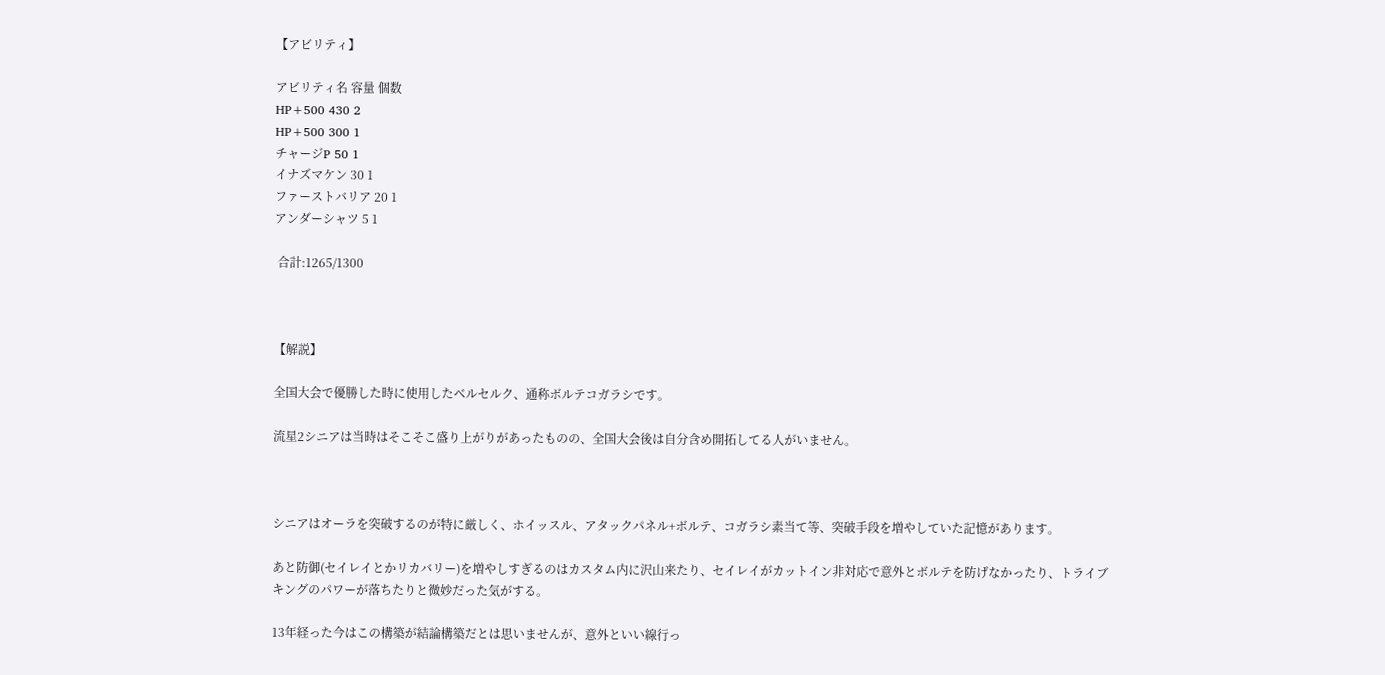【アビリティ】

アビリティ名 容量 個数
HP+500 430 2
HP+500 300 1
チャージP 50 1
イナズマケン 30 1
ファーストバリア 20 1
アンダーシャツ 5 1

 合計:1265/1300



【解説】

全国大会で優勝した時に使用したベルセルク、通称ボルテコガラシです。

流星2シニアは当時はそこそこ盛り上がりがあったものの、全国大会後は自分含め開拓してる人がいません。



シニアはオーラを突破するのが特に厳しく、ホイッスル、アタックパネル+ボルテ、コガラシ素当て等、突破手段を増やしていた記憶があります。

あと防御(セイレイとかリカバリー)を増やしすぎるのはカスタム内に沢山来たり、セイレイがカットイン非対応で意外とボルテを防げなかったり、トライブキングのパワーが落ちたりと微妙だった気がする。

13年経った今はこの構築が結論構築だとは思いませんが、意外といい線行っ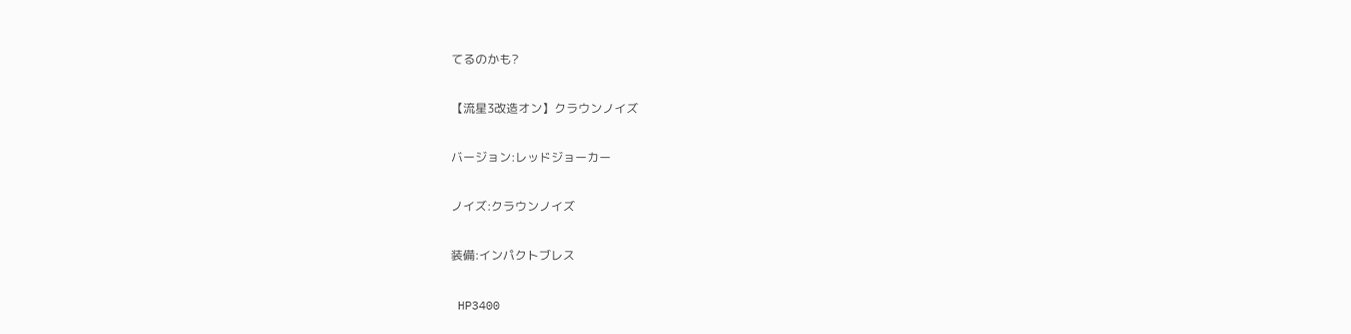てるのかも?

【流星3改造オン】クラウンノイズ

バージョン:レッドジョーカー

ノイズ:クラウンノイズ

装備:インパクトブレス

 HP3400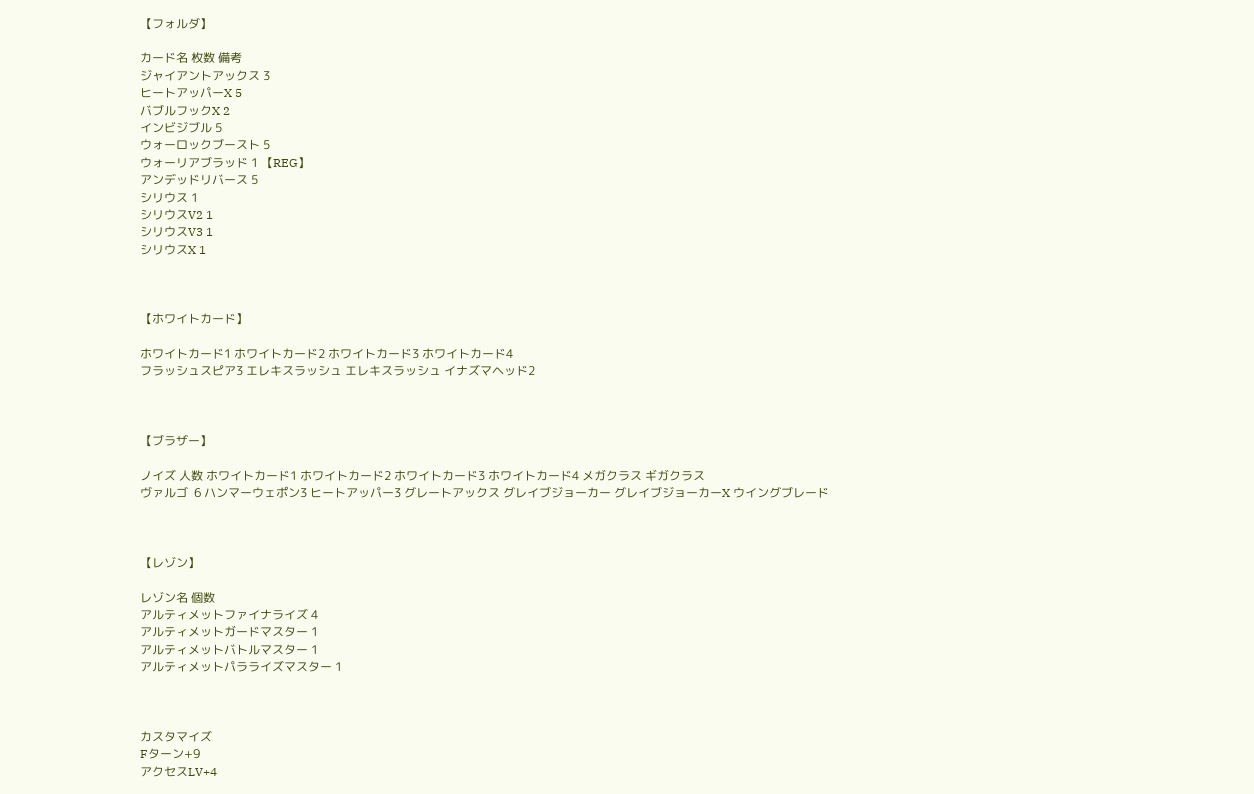【フォルダ】

カード名 枚数 備考
ジャイアントアックス 3
ヒートアッパーX 5
バブルフックX 2
インビジブル 5
ウォーロックブースト 5
ウォーリアブラッド 1 【REG】
アンデッドリバース 5
シリウス 1
シリウスV2 1
シリウスV3 1
シリウスX 1



【ホワイトカード】

ホワイトカード1 ホワイトカード2 ホワイトカード3 ホワイトカード4
フラッシュスピア3 エレキスラッシュ エレキスラッシュ イナズマヘッド2



【ブラザー】

ノイズ 人数 ホワイトカード1 ホワイトカード2 ホワイトカード3 ホワイトカード4 メガクラス ギガクラス
ヴァルゴ  6 ハンマーウェポン3 ヒートアッパー3 グレートアックス グレイブジョーカー グレイブジョーカーX ウイングブレード



【レゾン】

レゾン名 個数
アルティメットファイナライズ 4
アルティメットガードマスター 1
アルティメットバトルマスター 1
アルティメットパラライズマスター 1



カスタマイズ
Fターン+9
アクセスLV+4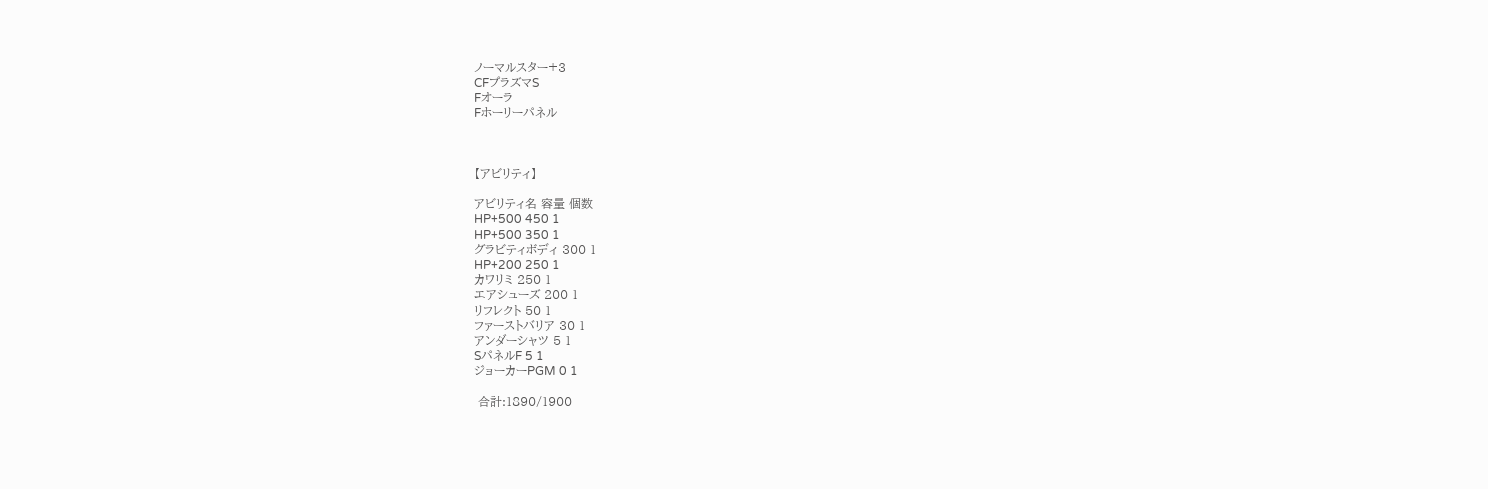ノーマルスター+3
CFプラズマS
Fオーラ
Fホーリーパネル



【アビリティ】

アビリティ名 容量 個数
HP+500 450 1
HP+500 350 1
グラビティボディ 300 1
HP+200 250 1
カワリミ 250 1
エアシューズ 200 1
リフレクト 50 1
ファーストバリア 30 1
アンダーシャツ 5 1
SパネルF 5 1
ジョーカーPGM 0 1

 合計:1890/1900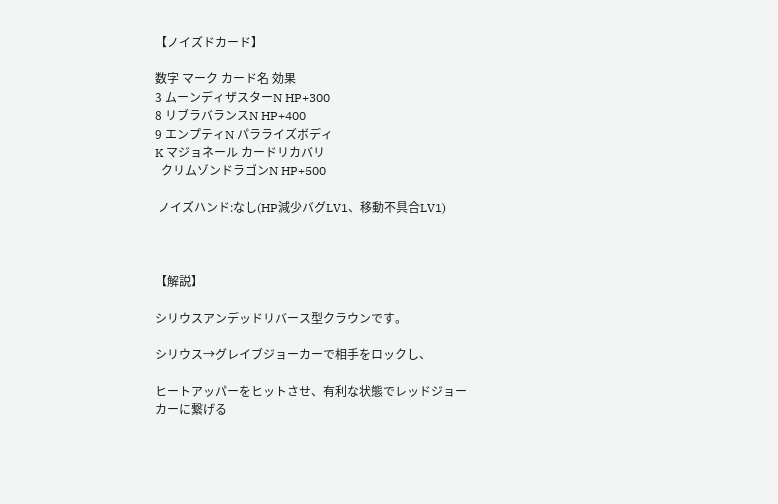【ノイズドカード】

数字 マーク カード名 効果
3 ムーンディザスターN HP+300
8 リブラバランスN HP+400
9 エンプティN パラライズボディ
K マジョネール カードリカバリ
  クリムゾンドラゴンN HP+500

 ノイズハンド:なし(HP減少バグLV1、移動不具合LV1)



【解説】

シリウスアンデッドリバース型クラウンです。

シリウス→グレイブジョーカーで相手をロックし、

ヒートアッパーをヒットさせ、有利な状態でレッドジョーカーに繋げる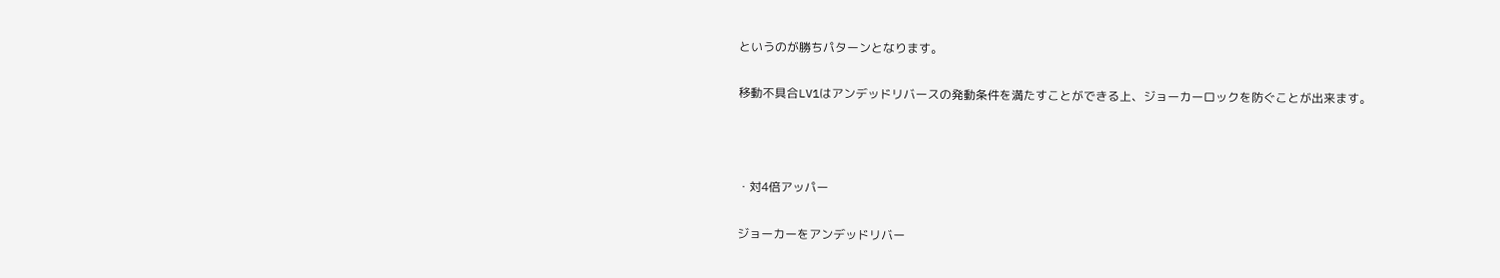というのが勝ちパターンとなります。

移動不具合LV1はアンデッドリバースの発動条件を満たすことができる上、ジョーカーロックを防ぐことが出来ます。



・対4倍アッパー

ジョーカーをアンデッドリバー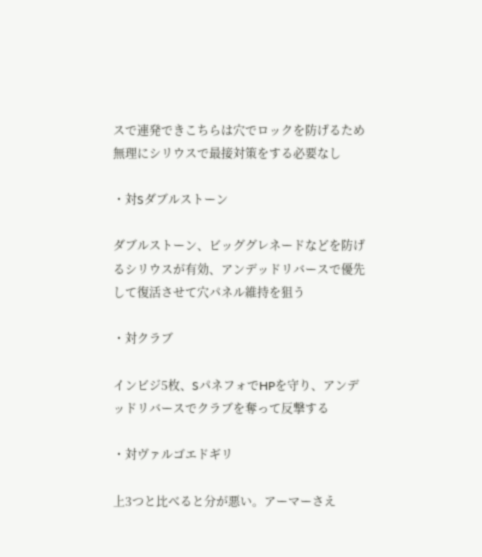スで連発できこちらは穴でロックを防げるため無理にシリウスで最接対策をする必要なし

・対Sダブルストーン

ダブルストーン、ビッググレネードなどを防げるシリウスが有効、アンデッドリバースで優先して復活させて穴パネル維持を狙う

・対クラブ

インビジ5枚、SパネフォでHPを守り、アンデッドリバースでクラブを奪って反撃する

・対ヴァルゴエドギリ

上3つと比べると分が悪い。アーマーさえ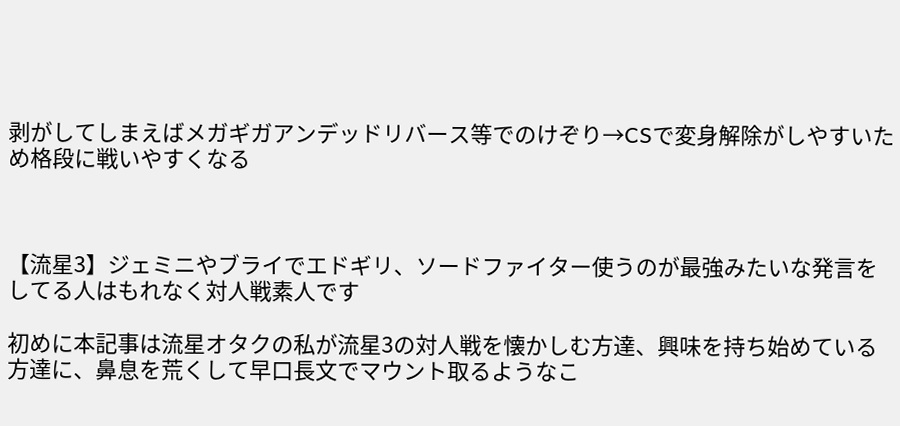剥がしてしまえばメガギガアンデッドリバース等でのけぞり→CSで変身解除がしやすいため格段に戦いやすくなる



【流星3】ジェミニやブライでエドギリ、ソードファイター使うのが最強みたいな発言をしてる人はもれなく対人戦素人です

初めに本記事は流星オタクの私が流星3の対人戦を懐かしむ方達、興味を持ち始めている方達に、鼻息を荒くして早口長文でマウント取るようなこ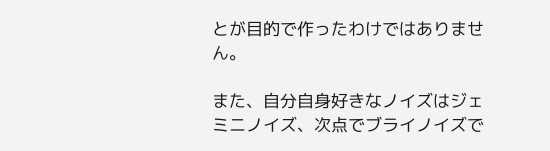とが目的で作ったわけではありません。

また、自分自身好きなノイズはジェミニノイズ、次点でブライノイズで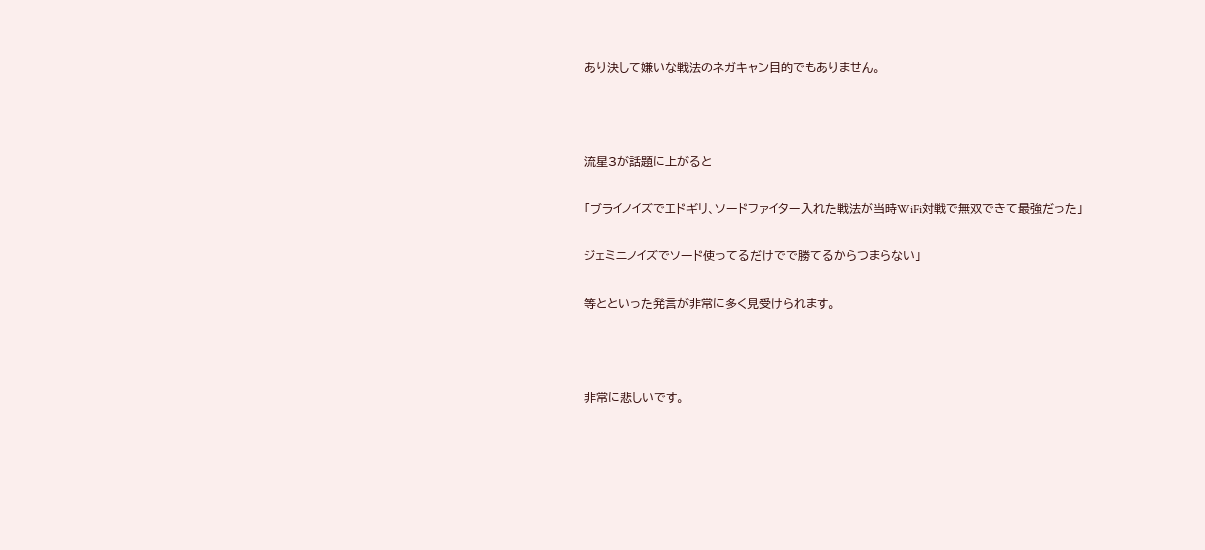あり決して嫌いな戦法のネガキャン目的でもありません。



流星3が話題に上がると

「ブライノイズでエドギリ、ソードファイター入れた戦法が当時WiFi対戦で無双できて最強だった」

ジェミニノイズでソード使ってるだけでで勝てるからつまらない」

等とといった発言が非常に多く見受けられます。



非常に悲しいです。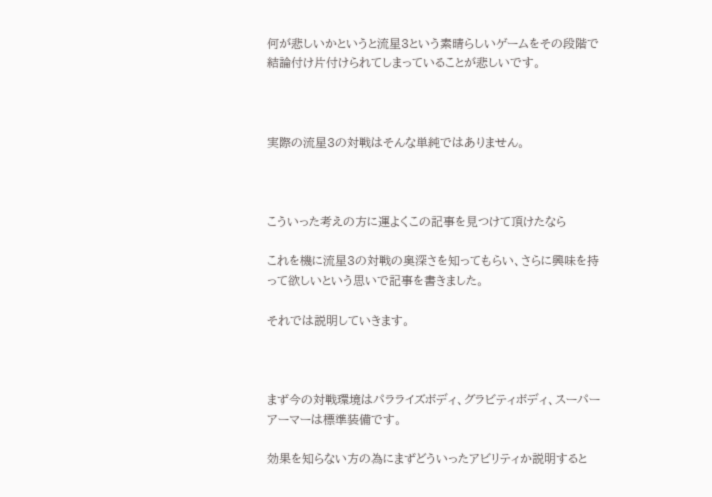何が悲しいかというと流星3という素晴らしいゲームをその段階で結論付け片付けられてしまっていることが悲しいです。



実際の流星3の対戦はそんな単純ではありません。



こういった考えの方に運よくこの記事を見つけて頂けたなら

これを機に流星3の対戦の奥深さを知ってもらい、さらに興味を持って欲しいという思いで記事を書きました。

それでは説明していきます。



まず今の対戦環境はパラライズボディ、グラビティボディ、スーパーアーマーは標準装備です。

効果を知らない方の為にまずどういったアビリティか説明すると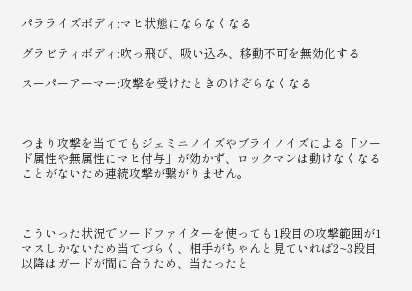パラライズボディ:マヒ状態にならなくなる

グラビティボディ:吹っ飛び、吸い込み、移動不可を無効化する

スーパーアーマー:攻撃を受けたときのけぞらなくなる



つまり攻撃を当ててもジェミニノイズやブライノイズによる「ソード属性や無属性にマヒ付与」が効かず、ロックマンは動けなくなることがないため連続攻撃が繋がりません。



こういった状況でソードファイターを使っても1段目の攻撃範囲が1マスしかないため当てづらく、相手がちゃんと見ていれば2~3段目以降はガードが間に合うため、当たったと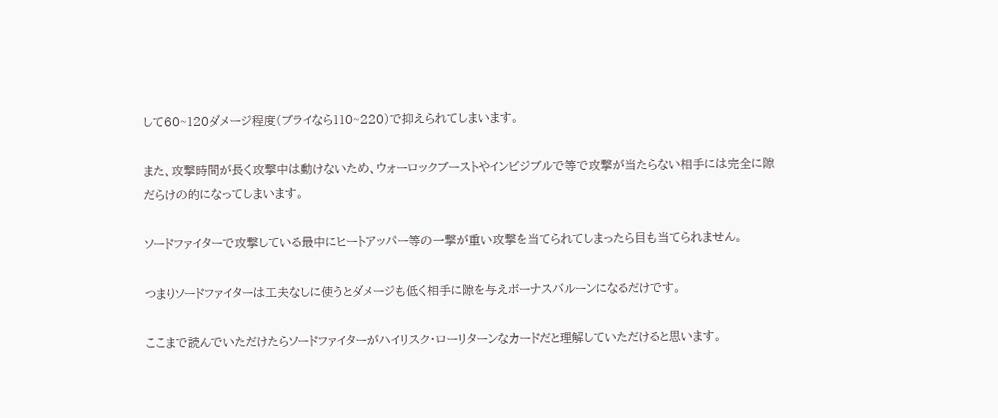して60~120ダメージ程度(ブライなら110~220)で抑えられてしまいます。

また、攻撃時間が長く攻撃中は動けないため、ウォーロックブーストやインビジブルで等で攻撃が当たらない相手には完全に隙だらけの的になってしまいます。

ソードファイターで攻撃している最中にヒートアッパー等の一撃が重い攻撃を当てられてしまったら目も当てられません。

つまりソードファイターは工夫なしに使うとダメージも低く相手に隙を与えボーナスバルーンになるだけです。

ここまで読んでいただけたらソードファイターがハイリスク・ローリターンなカードだと理解していただけると思います。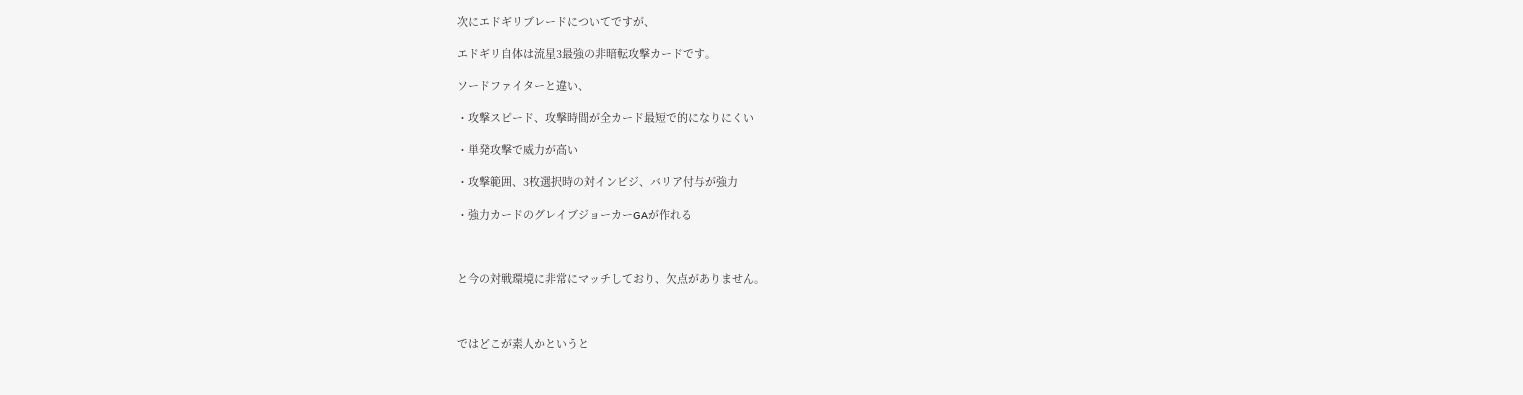次にエドギリブレードについてですが、

エドギリ自体は流星3最強の非暗転攻撃カードです。

ソードファイターと違い、

・攻撃スピード、攻撃時間が全カード最短で的になりにくい

・単発攻撃で威力が高い

・攻撃範囲、3枚選択時の対インビジ、バリア付与が強力

・強力カードのグレイブジョーカーGAが作れる



と今の対戦環境に非常にマッチしており、欠点がありません。



ではどこが素人かというと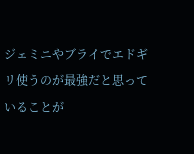ジェミニやブライでエドギリ使うのが最強だと思っていることが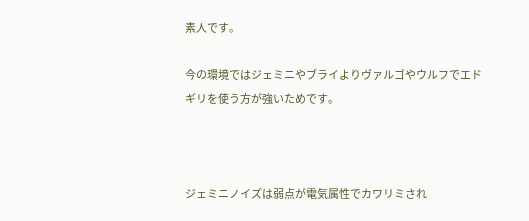素人です。

今の環境ではジェミニやブライよりヴァルゴやウルフでエドギリを使う方が強いためです。



ジェミニノイズは弱点が電気属性でカワリミされ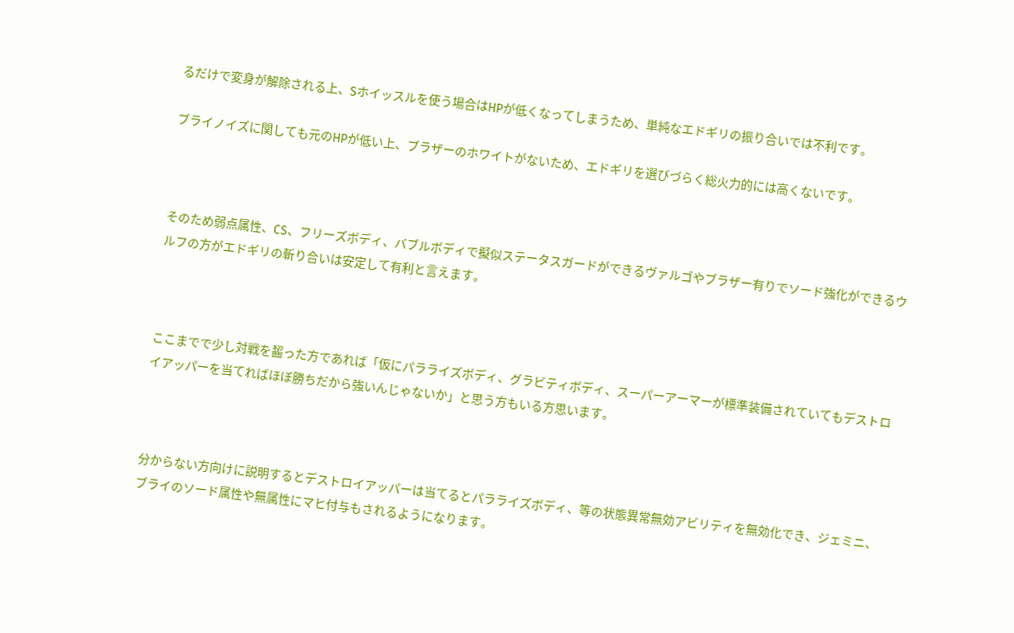るだけで変身が解除される上、Sホイッスルを使う場合はHPが低くなってしまうため、単純なエドギリの振り合いでは不利です。

ブライノイズに関しても元のHPが低い上、ブラザーのホワイトがないため、エドギリを選びづらく総火力的には高くないです。



そのため弱点属性、CS、フリーズボディ、バブルボディで擬似ステータスガードができるヴァルゴやブラザー有りでソード強化ができるウルフの方がエドギリの斬り合いは安定して有利と言えます。



ここまでで少し対戦を齧った方であれば「仮にパラライズボディ、グラビティボディ、スーパーアーマーが標準装備されていてもデストロイアッパーを当てればほぼ勝ちだから強いんじゃないか」と思う方もいる方思います。



分からない方向けに説明するとデストロイアッパーは当てるとパラライズボディ、等の状態異常無効アビリティを無効化でき、ジェミニ、ブライのソード属性や無属性にマヒ付与もされるようになります。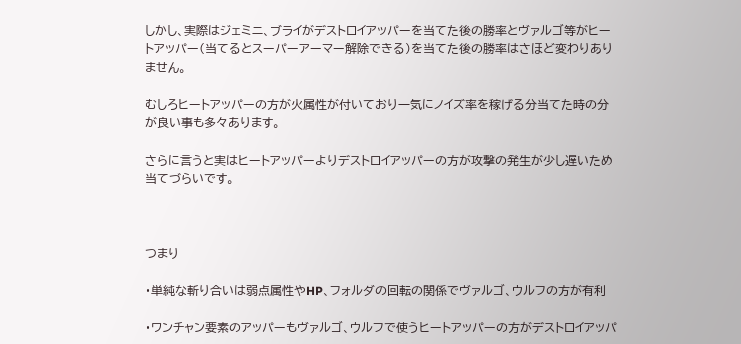しかし、実際はジェミニ、ブライがデストロイアッパーを当てた後の勝率とヴァルゴ等がヒートアッパー(当てるとスーパーアーマー解除できる)を当てた後の勝率はさほど変わりありません。

むしろヒートアッパーの方が火属性が付いており一気にノイズ率を稼げる分当てた時の分が良い事も多々あります。

さらに言うと実はヒートアッパーよりデストロイアッパーの方が攻撃の発生が少し遅いため当てづらいです。



つまり

・単純な斬り合いは弱点属性やHP、フォルダの回転の関係でヴァルゴ、ウルフの方が有利

・ワンチャン要素のアッパーもヴァルゴ、ウルフで使うヒートアッパーの方がデストロイアッパ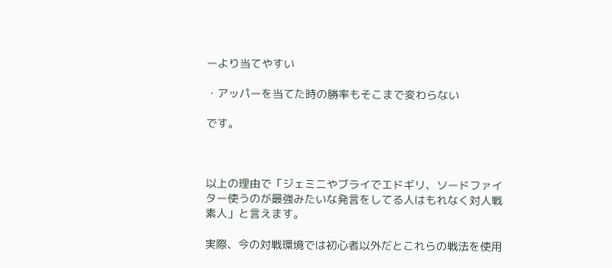ーより当てやすい

・アッパーを当てた時の勝率もそこまで変わらない

です。



以上の理由で「ジェミニやブライでエドギリ、ソードファイター使うのが最強みたいな発言をしてる人はもれなく対人戦素人」と言えます。

実際、今の対戦環境では初心者以外だとこれらの戦法を使用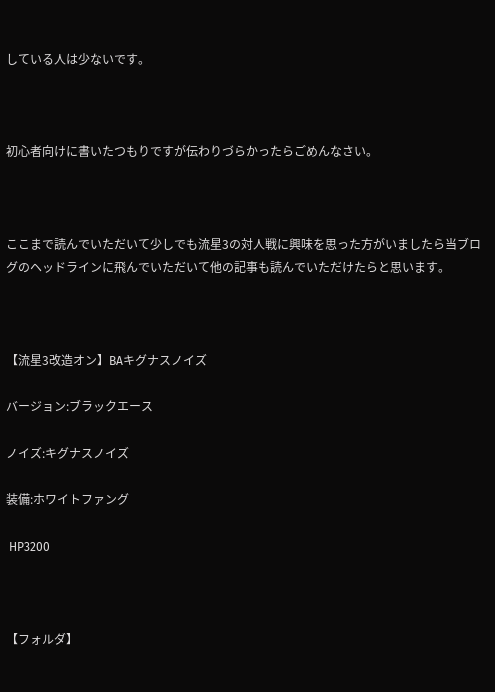している人は少ないです。



初心者向けに書いたつもりですが伝わりづらかったらごめんなさい。



ここまで読んでいただいて少しでも流星3の対人戦に興味を思った方がいましたら当ブログのヘッドラインに飛んでいただいて他の記事も読んでいただけたらと思います。



【流星3改造オン】BAキグナスノイズ

バージョン:ブラックエース

ノイズ:キグナスノイズ

装備:ホワイトファング

 HP3200



【フォルダ】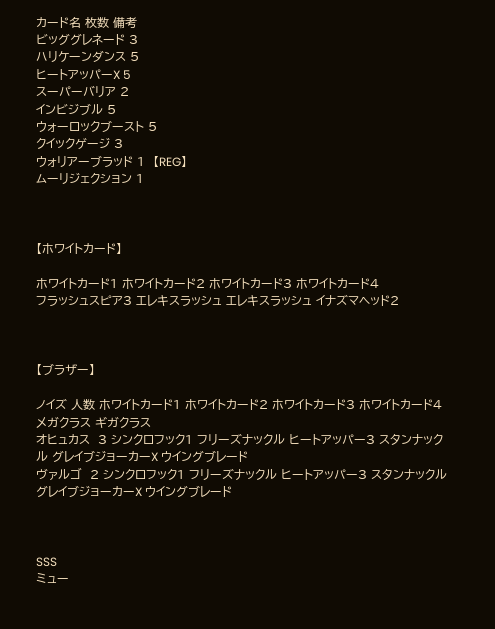カード名 枚数 備考
ビッググレネード 3
ハリケーンダンス 5
ヒートアッパーX 5
スーパーバリア 2
インビジブル 5
ウォーロックブースト 5
クイックゲージ 3
ウォリアーブラッド 1  【REG】
ムーリジェクション 1



【ホワイトカード】

ホワイトカード1 ホワイトカード2 ホワイトカード3 ホワイトカード4
フラッシュスピア3 エレキスラッシュ エレキスラッシュ イナズマヘッド2



【ブラザー】

ノイズ 人数 ホワイトカード1 ホワイトカード2 ホワイトカード3 ホワイトカード4 メガクラス ギガクラス
オヒュカス  3 シンクロフック1 フリーズナックル ヒートアッパー3 スタンナックル グレイブジョーカーX ウイングブレード
ヴァルゴ  2 シンクロフック1 フリーズナックル ヒートアッパー3 スタンナックル グレイブジョーカーX ウイングブレード



SSS
ミュー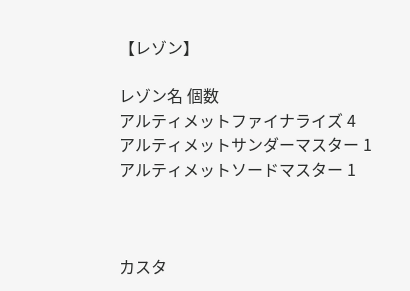【レゾン】

レゾン名 個数
アルティメットファイナライズ 4
アルティメットサンダーマスター 1
アルティメットソードマスター 1



カスタ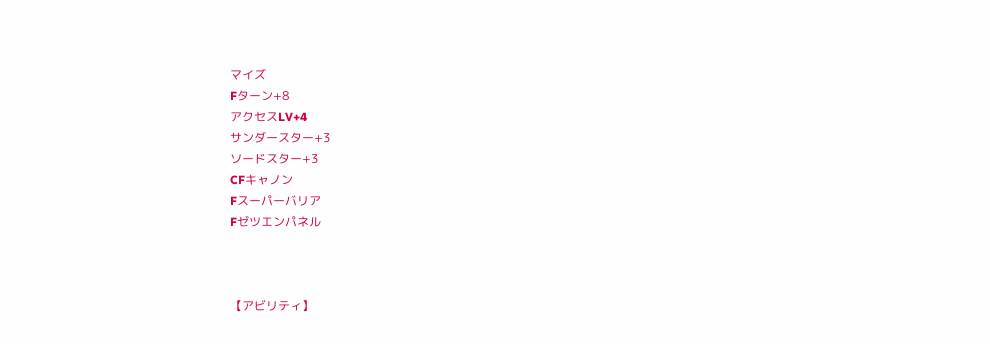マイズ
Fターン+8
アクセスLV+4
サンダースター+3
ソードスター+3
CFキャノン
Fスーパーバリア
Fゼツエンパネル



【アビリティ】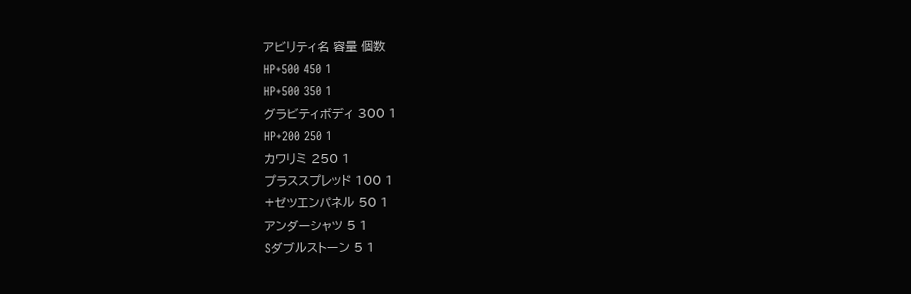アビリティ名 容量 個数
HP+500 450 1
HP+500 350 1
グラビティボディ 300 1
HP+200 250 1
カワリミ 250 1
プラススプレッド 100 1
+ゼツエンパネル 50 1
アンダーシャツ 5 1
Sダブルストーン 5 1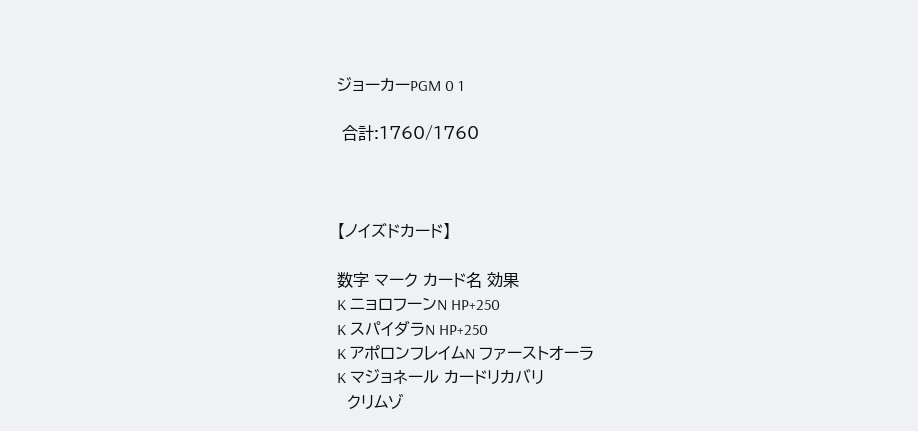ジョーカーPGM 0 1

 合計:1760/1760



【ノイズドカード】

数字 マーク カード名 効果
K ニョロフーンN HP+250
K スパイダラN HP+250
K アポロンフレイムN ファーストオーラ
K マジョネール カードリカバリ
  クリムゾ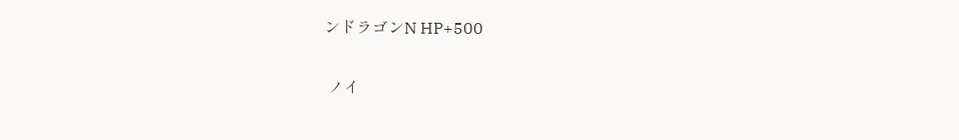ンドラゴンN HP+500

 ノイ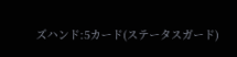ズハンド:5カード(ステータスガード)